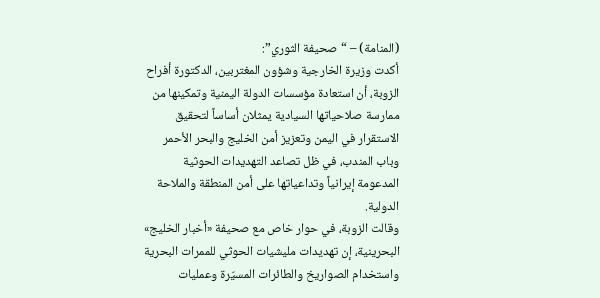(المنامة) – “صحيفة الثوري”:
أكدت وزيرة الخارجية وشؤون المغتربين، الدكتورة أفراح الزوبة، أن استعادة مؤسسات الدولة اليمنية وتمكينها من ممارسة صلاحياتها السيادية يمثلان أساساً لتحقيق الاستقرار في اليمن وتعزيز أمن الخليج والبحر الأحمر وباب المندب، في ظل تصاعد التهديدات الحوثية المدعومة إيرانياً وتداعياتها على أمن المنطقة والملاحة الدولية.
وقالت الزوبة، في حوار خاص مع صحيفة «أخبار الخليج» البحرينية، إن تهديدات مليشيات الحوثي للممرات البحرية واستخدام الصواريخ والطائرات المسيّرة وعمليات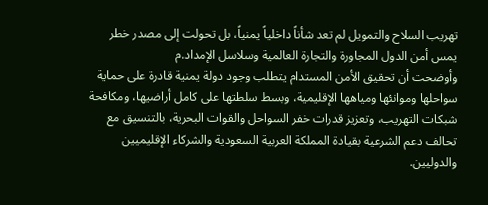تهريب السلاح والتمويل لم تعد شأناً داخلياً يمنياً، بل تحولت إلى مصدر خطر يمس أمن الدول المجاورة والتجارة العالمية وسلاسل الإمداد.م
وأوضحت أن تحقيق الأمن المستدام يتطلب وجود دولة يمنية قادرة على حماية سواحلها وموانئها ومياهها الإقليمية، وبسط سلطتها على كامل أراضيها، ومكافحة شبكات التهريب، وتعزيز قدرات خفر السواحل والقوات البحرية، بالتنسيق مع تحالف دعم الشرعية بقيادة المملكة العربية السعودية والشركاء الإقليميين والدوليين.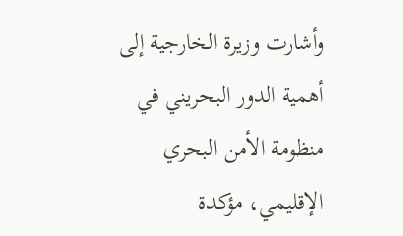وأشارت وزيرة الخارجية إلى أهمية الدور البحريني في منظومة الأمن البحري الإقليمي، مؤكدة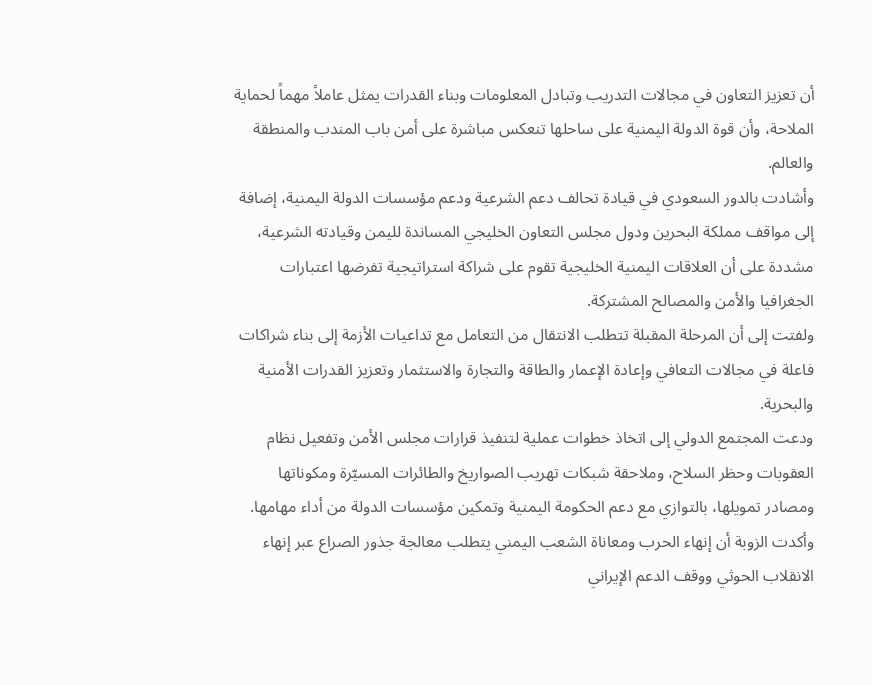أن تعزيز التعاون في مجالات التدريب وتبادل المعلومات وبناء القدرات يمثل عاملاً مهماً لحماية الملاحة، وأن قوة الدولة اليمنية على ساحلها تنعكس مباشرة على أمن باب المندب والمنطقة والعالم.
وأشادت بالدور السعودي في قيادة تحالف دعم الشرعية ودعم مؤسسات الدولة اليمنية، إضافة إلى مواقف مملكة البحرين ودول مجلس التعاون الخليجي المساندة لليمن وقيادته الشرعية، مشددة على أن العلاقات اليمنية الخليجية تقوم على شراكة استراتيجية تفرضها اعتبارات الجغرافيا والأمن والمصالح المشتركة.
ولفتت إلى أن المرحلة المقبلة تتطلب الانتقال من التعامل مع تداعيات الأزمة إلى بناء شراكات فاعلة في مجالات التعافي وإعادة الإعمار والطاقة والتجارة والاستثمار وتعزيز القدرات الأمنية والبحرية.
ودعت المجتمع الدولي إلى اتخاذ خطوات عملية لتنفيذ قرارات مجلس الأمن وتفعيل نظام العقوبات وحظر السلاح، وملاحقة شبكات تهريب الصواريخ والطائرات المسيّرة ومكوناتها ومصادر تمويلها، بالتوازي مع دعم الحكومة اليمنية وتمكين مؤسسات الدولة من أداء مهامها.
وأكدت الزوبة أن إنهاء الحرب ومعاناة الشعب اليمني يتطلب معالجة جذور الصراع عبر إنهاء الانقلاب الحوثي ووقف الدعم الإيراني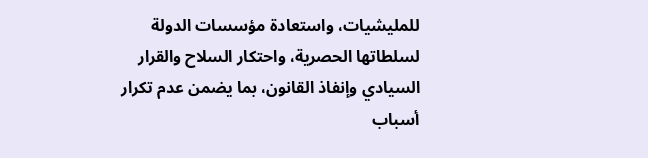للمليشيات، واستعادة مؤسسات الدولة لسلطاتها الحصرية، واحتكار السلاح والقرار السيادي وإنفاذ القانون، بما يضمن عدم تكرار أسباب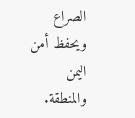الصراع ويحفظ أمن اليمن والمنطقة.